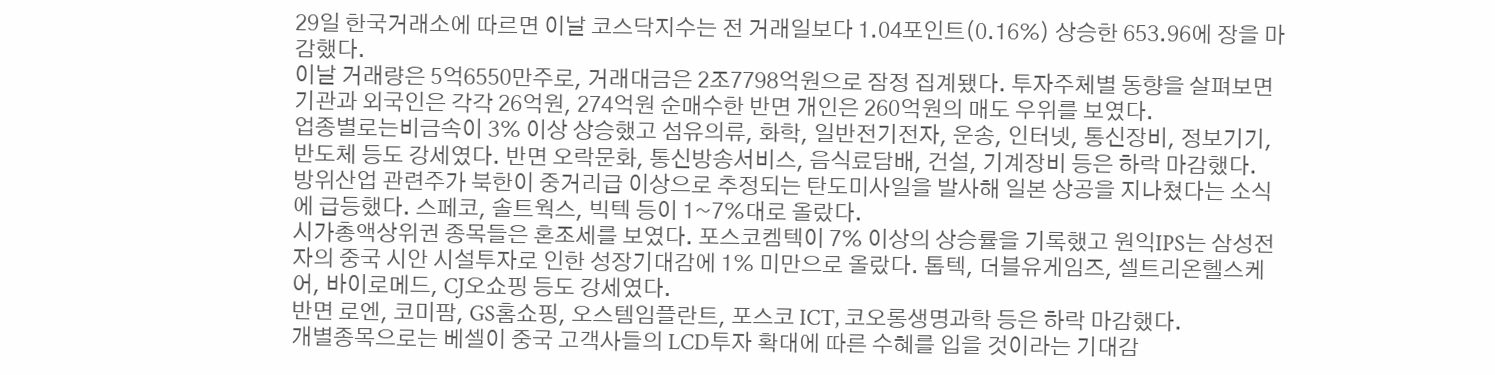29일 한국거래소에 따르면 이날 코스닥지수는 전 거래일보다 1.04포인트(0.16%) 상승한 653.96에 장을 마감했다.
이날 거래량은 5억6550만주로, 거래대금은 2조7798억원으로 잠정 집계됐다. 투자주체별 동향을 살펴보면 기관과 외국인은 각각 26억원, 274억원 순매수한 반면 개인은 260억원의 매도 우위를 보였다.
업종별로는비금속이 3% 이상 상승했고 섬유의류, 화학, 일반전기전자, 운송, 인터넷, 통신장비, 정보기기, 반도체 등도 강세였다. 반면 오락문화, 통신방송서비스, 음식료담배, 건설, 기계장비 등은 하락 마감했다.
방위산업 관련주가 북한이 중거리급 이상으로 추정되는 탄도미사일을 발사해 일본 상공을 지나쳤다는 소식에 급등했다. 스페코, 솔트웍스, 빅텍 등이 1~7%대로 올랐다.
시가총액상위권 종목들은 혼조세를 보였다. 포스코켐텍이 7% 이상의 상승률을 기록했고 원익IPS는 삼성전자의 중국 시안 시설투자로 인한 성장기대감에 1% 미만으로 올랐다. 톱텍, 더블유게임즈, 셀트리온헬스케어, 바이로메드, CJ오쇼핑 등도 강세였다.
반면 로엔, 코미팜, GS홈쇼핑, 오스템임플란트, 포스코 ICT, 코오롱생명과학 등은 하락 마감했다.
개별종목으로는 베셀이 중국 고객사들의 LCD투자 확대에 따른 수혜를 입을 것이라는 기대감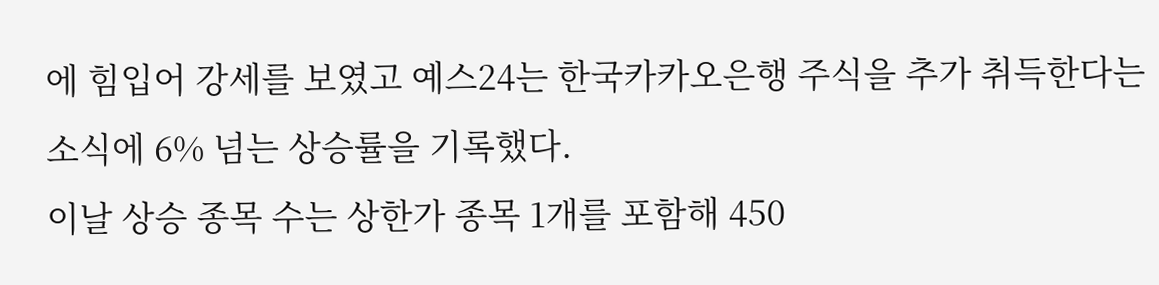에 힘입어 강세를 보였고 예스24는 한국카카오은행 주식을 추가 취득한다는 소식에 6% 넘는 상승률을 기록했다.
이날 상승 종목 수는 상한가 종목 1개를 포함해 450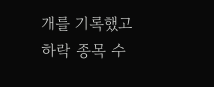개를 기록했고 하락 종목 수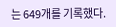는 649개를 기록했다.